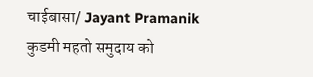चाईबासा/ Jayant Pramanik कुडमी महतो समुदाय को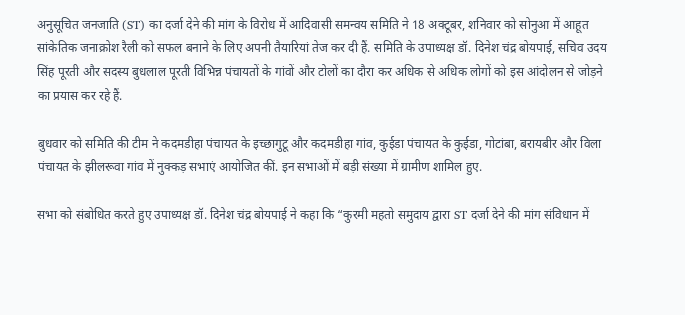अनुसूचित जनजाति (ST) का दर्जा देने की मांग के विरोध में आदिवासी समन्वय समिति ने 18 अक्टूबर, शनिवार को सोनुआ में आहूत सांकेतिक जनाक्रोश रैली को सफल बनाने के लिए अपनी तैयारियां तेज कर दी हैं. समिति के उपाध्यक्ष डॉ. दिनेश चंद्र बोयपाई, सचिव उदय सिंह पूरती और सदस्य बुधलाल पूरती विभिन्न पंचायतों के गांवों और टोलों का दौरा कर अधिक से अधिक लोगों को इस आंदोलन से जोड़ने का प्रयास कर रहे हैं.

बुधवार को समिति की टीम ने कदमडीहा पंचायत के इच्छागुटू और कदमडीहा गांव, कुईडा पंचायत के कुईडा, गोटांबा, बरायबीर और विला पंचायत के झीलरूवा गांव में नुक्कड़ सभाएं आयोजित कीं. इन सभाओं में बड़ी संख्या में ग्रामीण शामिल हुए.

सभा को संबोधित करते हुए उपाध्यक्ष डॉ. दिनेश चंद्र बोयपाई ने कहा कि “कुरमी महतो समुदाय द्वारा ST दर्जा देने की मांग संविधान में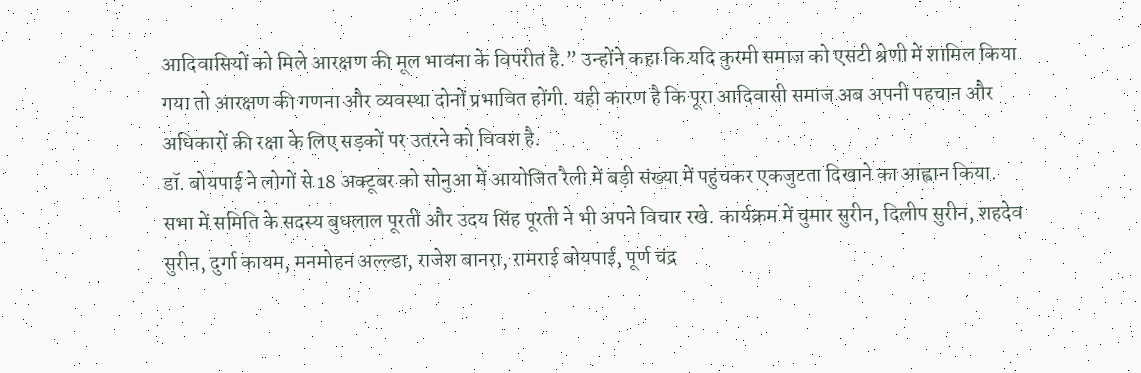आदिवासियों को मिले आरक्षण की मूल भावना के विपरीत है.” उन्होंने कहा कि यदि कुरमी समाज को एसटी श्रेणी में शामिल किया गया तो आरक्षण की गणना और व्यवस्था दोनों प्रभावित होंगी. यही कारण है कि पूरा आदिवासी समाज अब अपनी पहचान और अधिकारों की रक्षा के लिए सड़कों पर उतरने को विवश है.
डॉ. बोयपाई ने लोगों से 18 अक्टूबर को सोनुआ में आयोजित रैली में बड़ी संख्या में पहुंचकर एकजुटता दिखाने का आह्वान किया. सभा में समिति के सदस्य बुधलाल पूरती और उदय सिंह पूरती ने भी अपने विचार रखे. कार्यक्रम में चुमार सुरीन, दिलीप सुरीन, शहदेव सुरीन, दुर्गा कायम, मनमोहन अल्ल्डा, राजेश बानरा, रामराई बोयपाई, पूर्ण चंद्र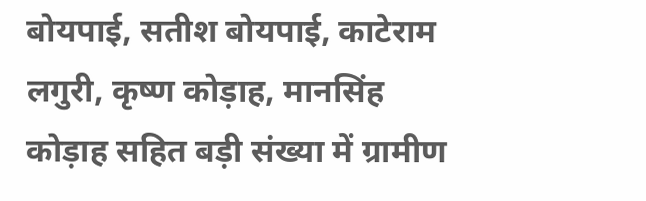बोयपाई, सतीश बोयपाई, काटेराम लगुरी, कृष्ण कोड़ाह, मानसिंह कोड़ाह सहित बड़ी संख्या में ग्रामीण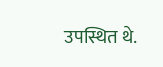उपस्थित थे.